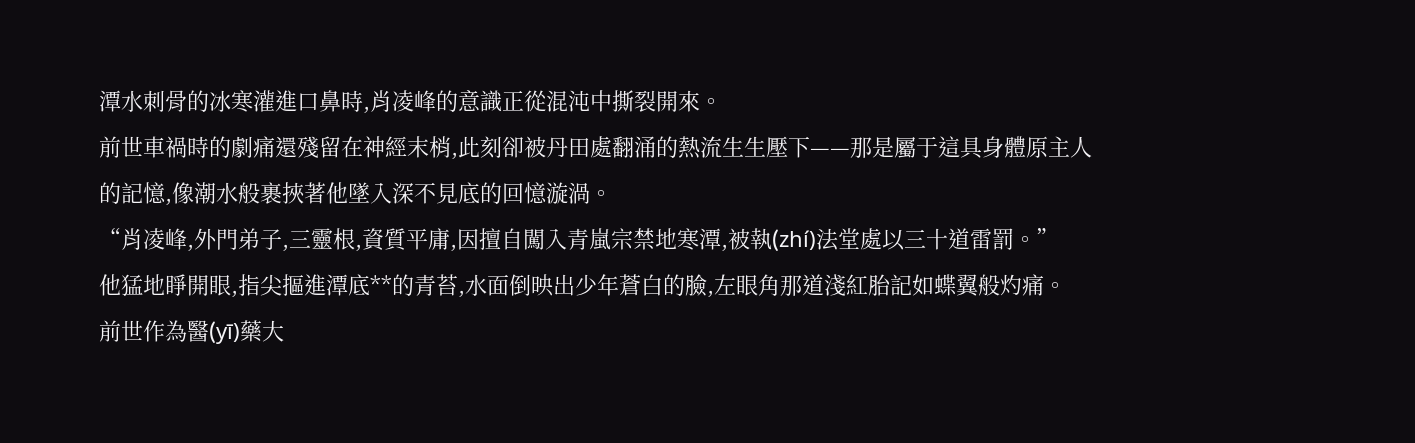潭水刺骨的冰寒灌進口鼻時,肖凌峰的意識正從混沌中撕裂開來。
前世車禍時的劇痛還殘留在神經末梢,此刻卻被丹田處翻涌的熱流生生壓下——那是屬于這具身體原主人的記憶,像潮水般裹挾著他墜入深不見底的回憶漩渦。
“肖凌峰,外門弟子,三靈根,資質平庸,因擅自闖入青嵐宗禁地寒潭,被執(zhí)法堂處以三十道雷罰。”
他猛地睜開眼,指尖摳進潭底**的青苔,水面倒映出少年蒼白的臉,左眼角那道淺紅胎記如蝶翼般灼痛。
前世作為醫(yī)藥大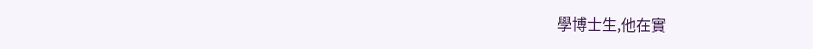學博士生,他在實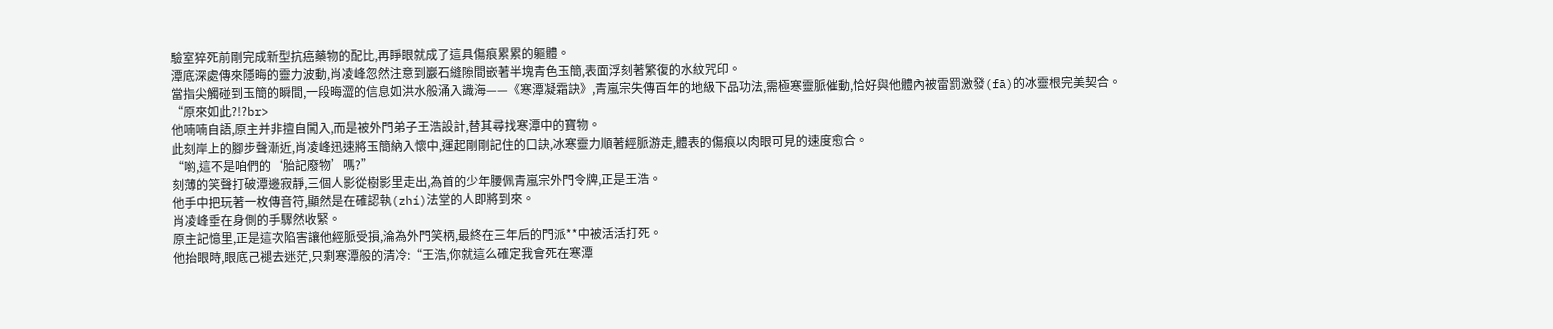驗室猝死前剛完成新型抗癌藥物的配比,再睜眼就成了這具傷痕累累的軀體。
潭底深處傳來隱晦的靈力波動,肖凌峰忽然注意到巖石縫隙間嵌著半塊青色玉簡,表面浮刻著繁復的水紋咒印。
當指尖觸碰到玉簡的瞬間,一段晦澀的信息如洪水般涌入識海——《寒潭凝霜訣》,青嵐宗失傳百年的地級下品功法,需極寒靈脈催動,恰好與他體內被雷罰激發(fā)的冰靈根完美契合。
“原來如此?!?br>
他喃喃自語,原主并非擅自闖入,而是被外門弟子王浩設計,替其尋找寒潭中的寶物。
此刻岸上的腳步聲漸近,肖凌峰迅速將玉簡納入懷中,運起剛剛記住的口訣,冰寒靈力順著經脈游走,體表的傷痕以肉眼可見的速度愈合。
“喲,這不是咱們的‘胎記廢物’嗎?”
刻薄的笑聲打破潭邊寂靜,三個人影從樹影里走出,為首的少年腰佩青嵐宗外門令牌,正是王浩。
他手中把玩著一枚傳音符,顯然是在確認執(zhí)法堂的人即將到來。
肖凌峰垂在身側的手驟然收緊。
原主記憶里,正是這次陷害讓他經脈受損,淪為外門笑柄,最終在三年后的門派**中被活活打死。
他抬眼時,眼底己褪去迷茫,只剩寒潭般的清冷:“王浩,你就這么確定我會死在寒潭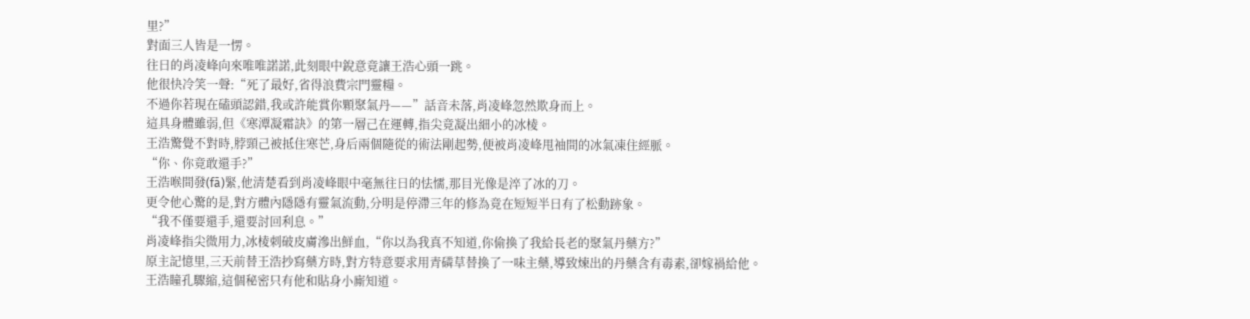里?”
對面三人皆是一愣。
往日的肖凌峰向來唯唯諾諾,此刻眼中銳意竟讓王浩心頭一跳。
他很快冷笑一聲:“死了最好,省得浪費宗門靈糧。
不過你若現在磕頭認錯,我或許能賞你顆聚氣丹——”話音未落,肖凌峰忽然欺身而上。
這具身體雖弱,但《寒潭凝霜訣》的第一層己在運轉,指尖竟凝出細小的冰棱。
王浩驚覺不對時,脖頸己被抵住寒芒,身后兩個隨從的術法剛起勢,便被肖凌峰甩袖間的冰氣凍住經脈。
“你、你竟敢還手?”
王浩喉間發(fā)緊,他清楚看到肖凌峰眼中毫無往日的怯懦,那目光像是淬了冰的刀。
更令他心驚的是,對方體內隱隱有靈氣流動,分明是停滯三年的修為竟在短短半日有了松動跡象。
“我不僅要還手,還要討回利息。”
肖凌峰指尖微用力,冰棱刺破皮膚滲出鮮血,“你以為我真不知道,你偷換了我給長老的聚氣丹藥方?”
原主記憶里,三天前替王浩抄寫藥方時,對方特意要求用青磷草替換了一味主藥,導致煉出的丹藥含有毒素,卻嫁禍給他。
王浩瞳孔驟縮,這個秘密只有他和貼身小廝知道。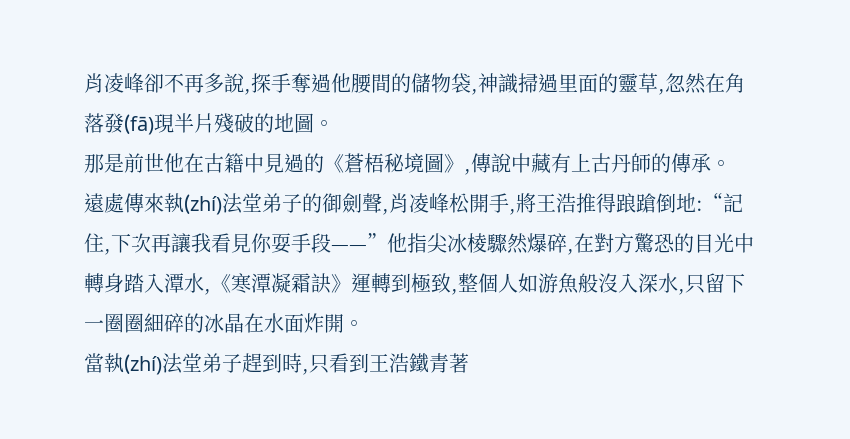肖凌峰卻不再多說,探手奪過他腰間的儲物袋,神識掃過里面的靈草,忽然在角落發(fā)現半片殘破的地圖。
那是前世他在古籍中見過的《蒼梧秘境圖》,傳說中藏有上古丹師的傳承。
遠處傳來執(zhí)法堂弟子的御劍聲,肖凌峰松開手,將王浩推得踉蹌倒地:“記住,下次再讓我看見你耍手段——”他指尖冰棱驟然爆碎,在對方驚恐的目光中轉身踏入潭水,《寒潭凝霜訣》運轉到極致,整個人如游魚般沒入深水,只留下一圈圈細碎的冰晶在水面炸開。
當執(zhí)法堂弟子趕到時,只看到王浩鐵青著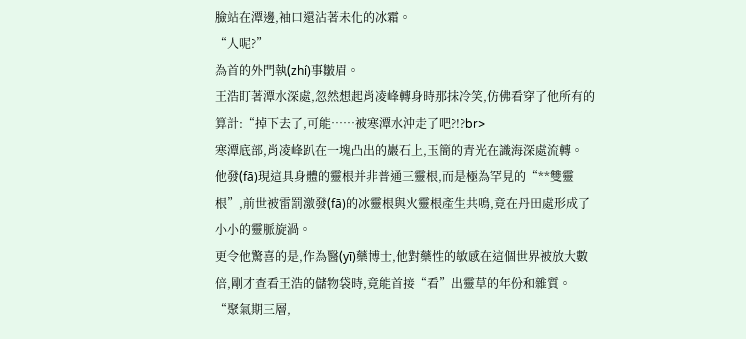臉站在潭邊,袖口還沾著未化的冰霜。
“人呢?”
為首的外門執(zhí)事皺眉。
王浩盯著潭水深處,忽然想起肖凌峰轉身時那抹冷笑,仿佛看穿了他所有的算計:“掉下去了,可能……被寒潭水沖走了吧?!?br>
寒潭底部,肖凌峰趴在一塊凸出的巖石上,玉簡的青光在識海深處流轉。
他發(fā)現這具身體的靈根并非普通三靈根,而是極為罕見的“**雙靈根”,前世被雷罰激發(fā)的冰靈根與火靈根產生共鳴,竟在丹田處形成了小小的靈脈旋渦。
更令他驚喜的是,作為醫(yī)藥博士,他對藥性的敏感在這個世界被放大數倍,剛才查看王浩的儲物袋時,竟能首接“看”出靈草的年份和雜質。
“聚氣期三層,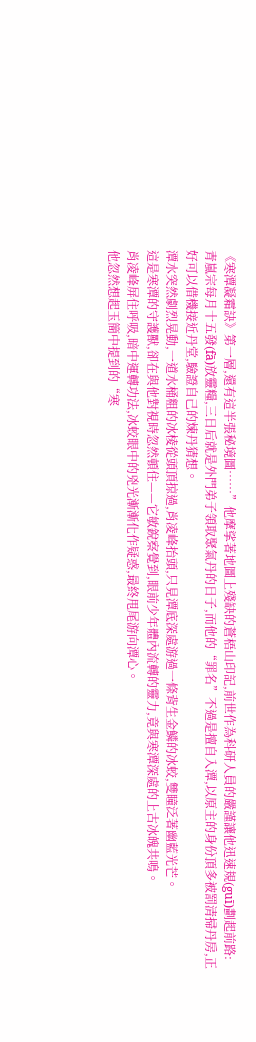《寒潭凝霜訣》第一層,還有這半張秘境圖……”他摩挲著地圖上殘缺的蒼梧山印記,前世作為科研人員的嚴謹讓他迅速規(guī)劃起前路:青嵐宗每月十五發(fā)放靈糧,三日后就是外門弟子領取聚氣丹的日子,而他的“罪名”不過是擅自入潭,以原主的身份頂多被罰清掃丹房,正好可以借機接近丹堂,驗證自己的煉丹猜想。
潭水突然劇烈晃動,一道水桶粗的冰棱從頭頂掠過,肖凌峰抬頭,只見潭底深處游過一條背生金鱗的冰蛟,雙瞳泛著幽藍光芒。
這是寒潭的守護獸,卻在與他對視時忽然頓住——它敏銳察覺到,眼前少年體內流轉的靈力,竟與寒潭深處的上古冰魄共鳴。
肖凌峰屏住呼吸,暗中運轉功法,冰蛟眼中的兇光漸漸化作疑惑,最終甩尾游向潭心。
他忽然想起玉簡中提到的“寒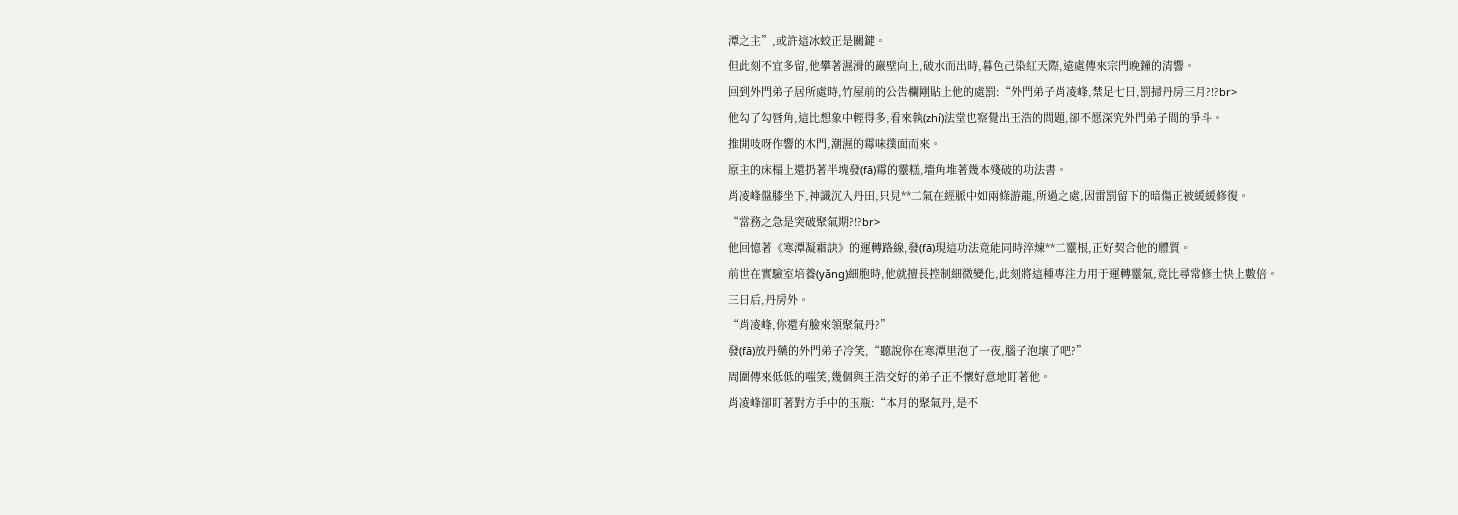潭之主”,或許這冰蛟正是關鍵。
但此刻不宜多留,他攀著濕滑的巖壁向上,破水而出時,暮色己染紅天際,遠處傳來宗門晚鐘的清響。
回到外門弟子居所處時,竹屋前的公告欄剛貼上他的處罰:“外門弟子肖凌峰,禁足七日,罰掃丹房三月?!?br>
他勾了勾唇角,這比想象中輕得多,看來執(zhí)法堂也察覺出王浩的問題,卻不愿深究外門弟子間的爭斗。
推開吱呀作響的木門,潮濕的霉味撲面而來。
原主的床榻上還扔著半塊發(fā)霉的靈糕,墻角堆著幾本殘破的功法書。
肖凌峰盤膝坐下,神識沉入丹田,只見**二氣在經脈中如兩條游龍,所過之處,因雷罰留下的暗傷正被緩緩修復。
“當務之急是突破聚氣期?!?br>
他回憶著《寒潭凝霜訣》的運轉路線,發(fā)現這功法竟能同時淬煉**二靈根,正好契合他的體質。
前世在實驗室培養(yǎng)細胞時,他就擅長控制細微變化,此刻將這種專注力用于運轉靈氣,竟比尋常修士快上數倍。
三日后,丹房外。
“肖凌峰,你還有臉來領聚氣丹?”
發(fā)放丹藥的外門弟子冷笑,“聽說你在寒潭里泡了一夜,腦子泡壞了吧?”
周圍傳來低低的嗤笑,幾個與王浩交好的弟子正不懷好意地盯著他。
肖凌峰卻盯著對方手中的玉瓶:“本月的聚氣丹,是不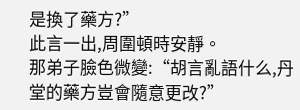是換了藥方?”
此言一出,周圍頓時安靜。
那弟子臉色微變:“胡言亂語什么,丹堂的藥方豈會隨意更改?”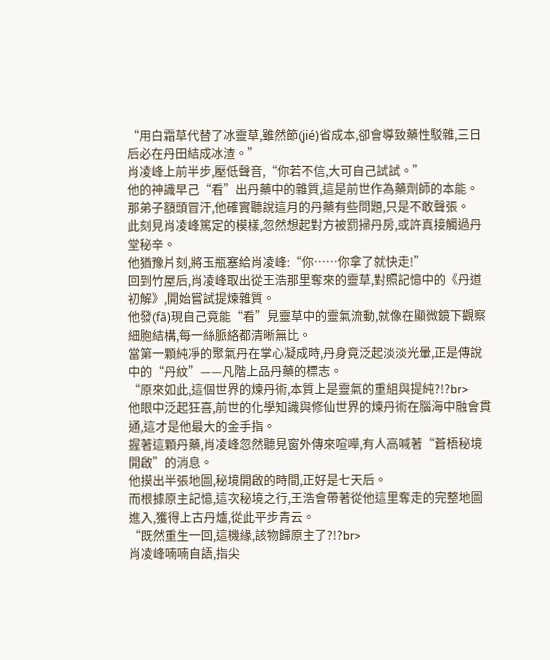“用白霜草代替了冰靈草,雖然節(jié)省成本,卻會導致藥性駁雜,三日后必在丹田結成冰渣。”
肖凌峰上前半步,壓低聲音,“你若不信,大可自己試試。”
他的神識早己“看”出丹藥中的雜質,這是前世作為藥劑師的本能。
那弟子額頭冒汗,他確實聽說這月的丹藥有些問題,只是不敢聲張。
此刻見肖凌峰篤定的模樣,忽然想起對方被罰掃丹房,或許真接觸過丹堂秘辛。
他猶豫片刻,將玉瓶塞給肖凌峰:“你……你拿了就快走!”
回到竹屋后,肖凌峰取出從王浩那里奪來的靈草,對照記憶中的《丹道初解》,開始嘗試提煉雜質。
他發(fā)現自己竟能“看”見靈草中的靈氣流動,就像在顯微鏡下觀察細胞結構,每一絲脈絡都清晰無比。
當第一顆純凈的聚氣丹在掌心凝成時,丹身竟泛起淡淡光暈,正是傳說中的“丹紋”——凡階上品丹藥的標志。
“原來如此,這個世界的煉丹術,本質上是靈氣的重組與提純?!?br>
他眼中泛起狂喜,前世的化學知識與修仙世界的煉丹術在腦海中融會貫通,這才是他最大的金手指。
握著這顆丹藥,肖凌峰忽然聽見窗外傳來喧嘩,有人高喊著“蒼梧秘境開啟”的消息。
他摸出半張地圖,秘境開啟的時間,正好是七天后。
而根據原主記憶,這次秘境之行,王浩會帶著從他這里奪走的完整地圖進入,獲得上古丹爐,從此平步青云。
“既然重生一回,這機緣,該物歸原主了?!?br>
肖凌峰喃喃自語,指尖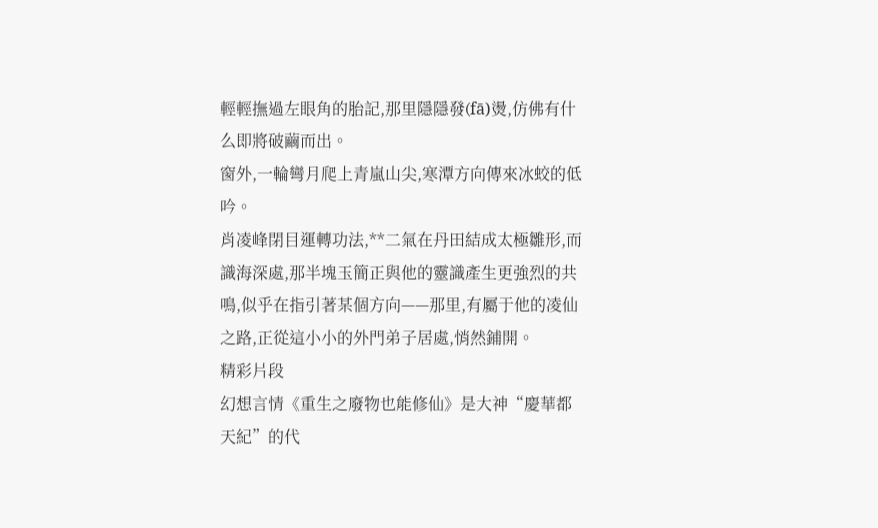輕輕撫過左眼角的胎記,那里隱隱發(fā)燙,仿佛有什么即將破繭而出。
窗外,一輪彎月爬上青嵐山尖,寒潭方向傳來冰蛟的低吟。
肖凌峰閉目運轉功法,**二氣在丹田結成太極雛形,而識海深處,那半塊玉簡正與他的靈識產生更強烈的共鳴,似乎在指引著某個方向——那里,有屬于他的凌仙之路,正從這小小的外門弟子居處,悄然鋪開。
精彩片段
幻想言情《重生之廢物也能修仙》是大神“慶華都天紀”的代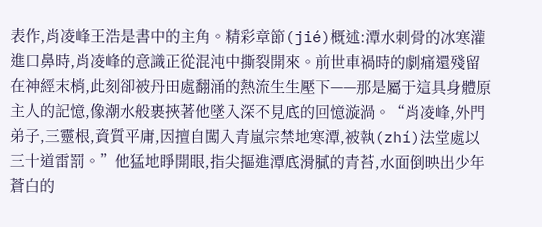表作,肖凌峰王浩是書中的主角。精彩章節(jié)概述:潭水刺骨的冰寒灌進口鼻時,肖凌峰的意識正從混沌中撕裂開來。前世車禍時的劇痛還殘留在神經末梢,此刻卻被丹田處翻涌的熱流生生壓下——那是屬于這具身體原主人的記憶,像潮水般裹挾著他墜入深不見底的回憶漩渦。“肖凌峰,外門弟子,三靈根,資質平庸,因擅自闖入青嵐宗禁地寒潭,被執(zhí)法堂處以三十道雷罰。”他猛地睜開眼,指尖摳進潭底滑膩的青苔,水面倒映出少年蒼白的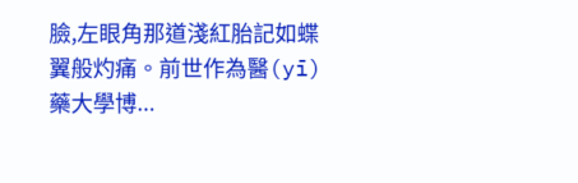臉,左眼角那道淺紅胎記如蝶翼般灼痛。前世作為醫(yī)藥大學博...